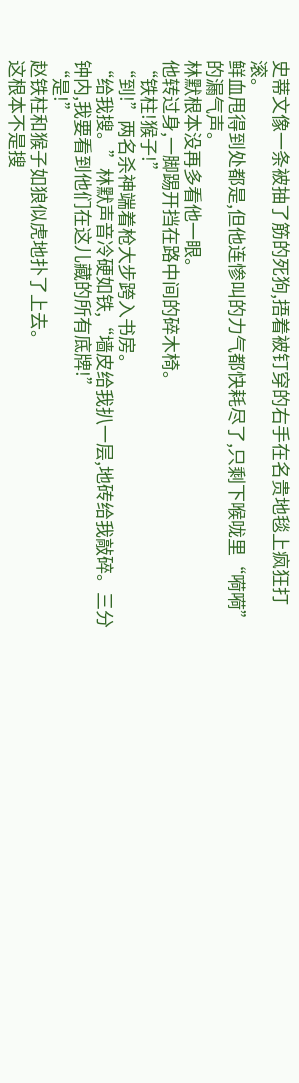史蒂文像一条被抽了筋的死狗,捂着被钉穿的右手在名贵地毯上疯狂打滚。
鲜血甩得到处都是,但他连惨叫的力气都快耗尽了,只剩下喉咙里“嗬嗬”的漏气声。
林默根本没再多看他一眼。
他转过身,一脚踢开挡在路中间的碎木椅。
“铁柱!猴子!”
“到!”两名杀神端着枪大步跨入书房。
“给我搜。”林默声音冷硬如铁,“墙皮给我扒一层,地砖给我敲碎。三分钟内,我要看到他们在这儿藏的所有底牌!”
“是!”
赵铁柱和猴子如狼似虎地扑了上去。
这根本不是搜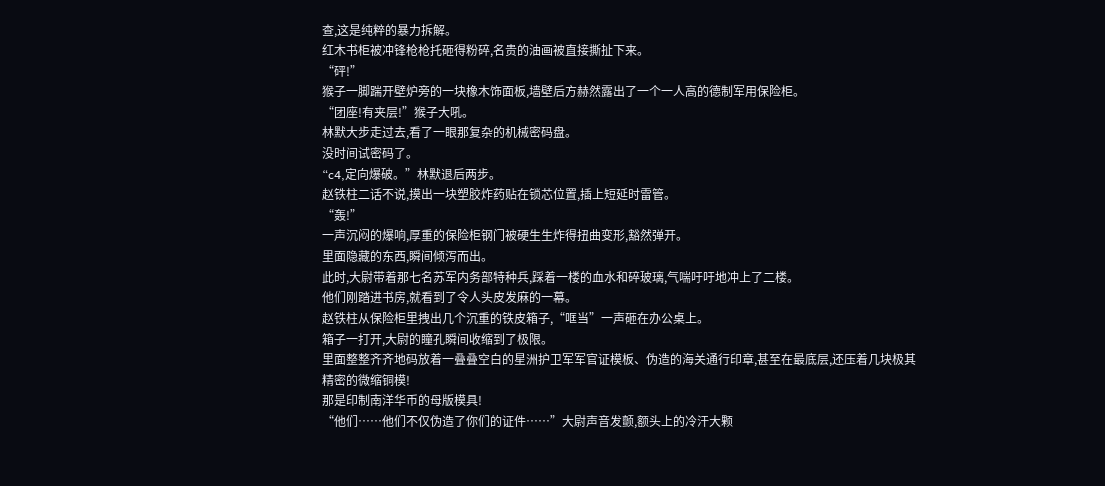查,这是纯粹的暴力拆解。
红木书柜被冲锋枪枪托砸得粉碎,名贵的油画被直接撕扯下来。
“砰!”
猴子一脚踹开壁炉旁的一块橡木饰面板,墙壁后方赫然露出了一个一人高的德制军用保险柜。
“团座!有夹层!”猴子大吼。
林默大步走过去,看了一眼那复杂的机械密码盘。
没时间试密码了。
“c4,定向爆破。”林默退后两步。
赵铁柱二话不说,摸出一块塑胶炸药贴在锁芯位置,插上短延时雷管。
“轰!”
一声沉闷的爆响,厚重的保险柜钢门被硬生生炸得扭曲变形,豁然弹开。
里面隐藏的东西,瞬间倾泻而出。
此时,大尉带着那七名苏军内务部特种兵,踩着一楼的血水和碎玻璃,气喘吁吁地冲上了二楼。
他们刚踏进书房,就看到了令人头皮发麻的一幕。
赵铁柱从保险柜里拽出几个沉重的铁皮箱子,“哐当”一声砸在办公桌上。
箱子一打开,大尉的瞳孔瞬间收缩到了极限。
里面整整齐齐地码放着一叠叠空白的星洲护卫军军官证模板、伪造的海关通行印章,甚至在最底层,还压着几块极其精密的微缩铜模!
那是印制南洋华币的母版模具!
“他们……他们不仅伪造了你们的证件……”大尉声音发颤,额头上的冷汗大颗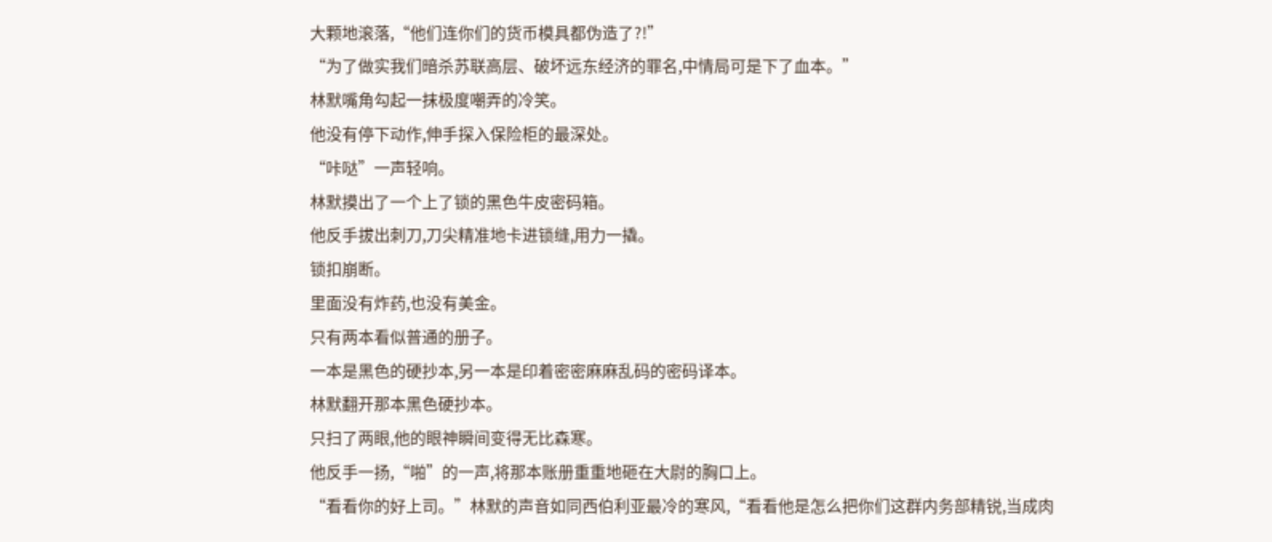大颗地滚落,“他们连你们的货币模具都伪造了?!”
“为了做实我们暗杀苏联高层、破坏远东经济的罪名,中情局可是下了血本。”
林默嘴角勾起一抹极度嘲弄的冷笑。
他没有停下动作,伸手探入保险柜的最深处。
“咔哒”一声轻响。
林默摸出了一个上了锁的黑色牛皮密码箱。
他反手拔出刺刀,刀尖精准地卡进锁缝,用力一撬。
锁扣崩断。
里面没有炸药,也没有美金。
只有两本看似普通的册子。
一本是黑色的硬抄本,另一本是印着密密麻麻乱码的密码译本。
林默翻开那本黑色硬抄本。
只扫了两眼,他的眼神瞬间变得无比森寒。
他反手一扬,“啪”的一声,将那本账册重重地砸在大尉的胸口上。
“看看你的好上司。”林默的声音如同西伯利亚最冷的寒风,“看看他是怎么把你们这群内务部精锐,当成肉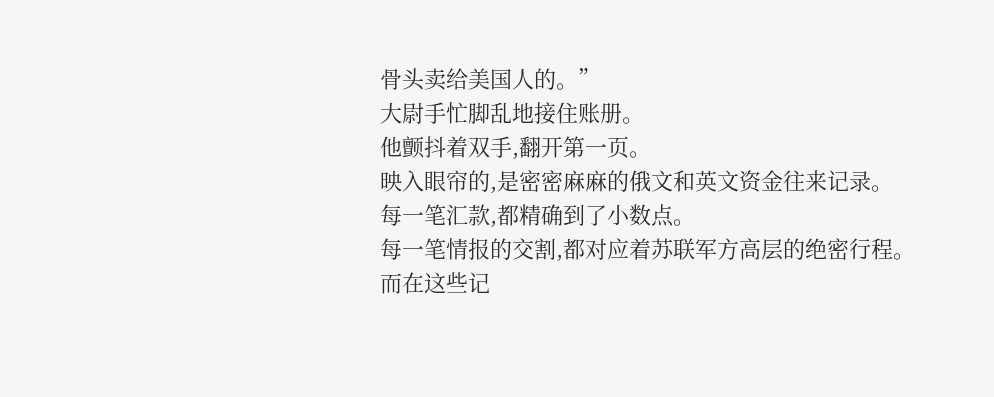骨头卖给美国人的。”
大尉手忙脚乱地接住账册。
他颤抖着双手,翻开第一页。
映入眼帘的,是密密麻麻的俄文和英文资金往来记录。
每一笔汇款,都精确到了小数点。
每一笔情报的交割,都对应着苏联军方高层的绝密行程。
而在这些记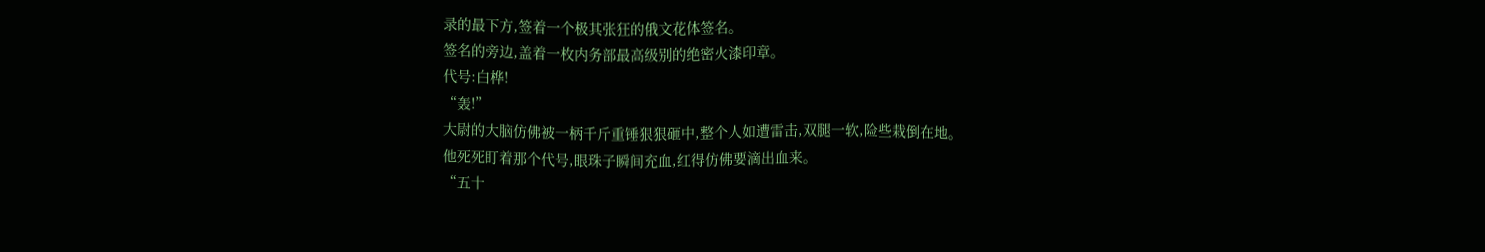录的最下方,签着一个极其张狂的俄文花体签名。
签名的旁边,盖着一枚内务部最高级别的绝密火漆印章。
代号:白桦!
“轰!”
大尉的大脑仿佛被一柄千斤重锤狠狠砸中,整个人如遭雷击,双腿一软,险些栽倒在地。
他死死盯着那个代号,眼珠子瞬间充血,红得仿佛要滴出血来。
“五十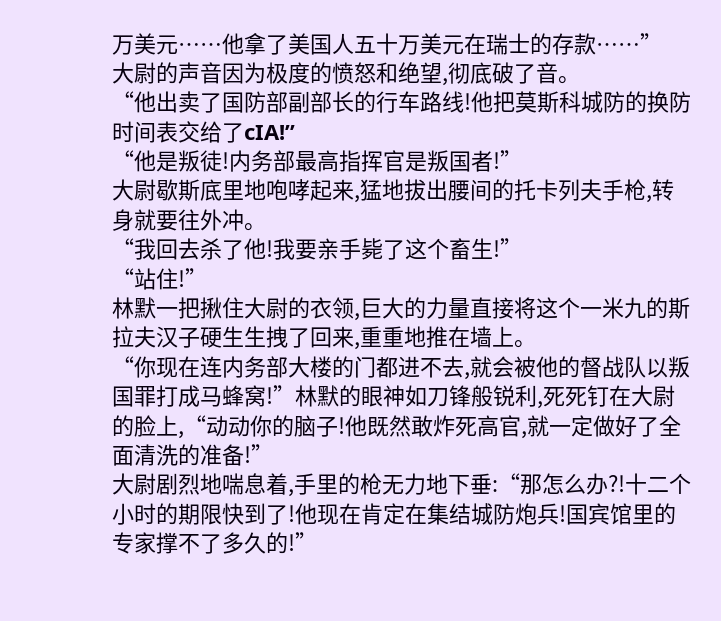万美元……他拿了美国人五十万美元在瑞士的存款……”
大尉的声音因为极度的愤怒和绝望,彻底破了音。
“他出卖了国防部副部长的行车路线!他把莫斯科城防的换防时间表交给了cIA!”
“他是叛徒!内务部最高指挥官是叛国者!”
大尉歇斯底里地咆哮起来,猛地拔出腰间的托卡列夫手枪,转身就要往外冲。
“我回去杀了他!我要亲手毙了这个畜生!”
“站住!”
林默一把揪住大尉的衣领,巨大的力量直接将这个一米九的斯拉夫汉子硬生生拽了回来,重重地推在墙上。
“你现在连内务部大楼的门都进不去,就会被他的督战队以叛国罪打成马蜂窝!”林默的眼神如刀锋般锐利,死死钉在大尉的脸上,“动动你的脑子!他既然敢炸死高官,就一定做好了全面清洗的准备!”
大尉剧烈地喘息着,手里的枪无力地下垂:“那怎么办?!十二个小时的期限快到了!他现在肯定在集结城防炮兵!国宾馆里的专家撑不了多久的!”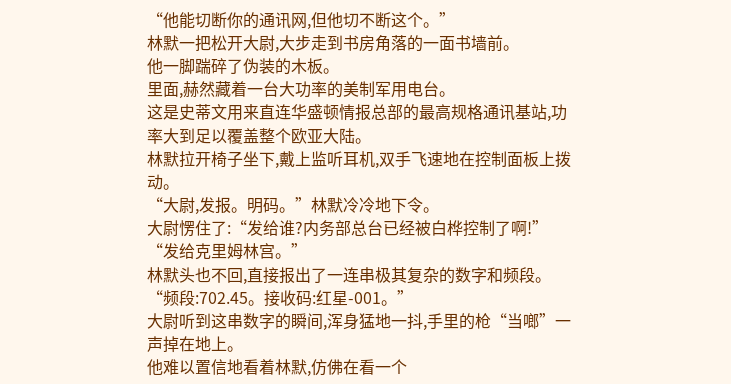“他能切断你的通讯网,但他切不断这个。”
林默一把松开大尉,大步走到书房角落的一面书墙前。
他一脚踹碎了伪装的木板。
里面,赫然藏着一台大功率的美制军用电台。
这是史蒂文用来直连华盛顿情报总部的最高规格通讯基站,功率大到足以覆盖整个欧亚大陆。
林默拉开椅子坐下,戴上监听耳机,双手飞速地在控制面板上拨动。
“大尉,发报。明码。”林默冷冷地下令。
大尉愣住了:“发给谁?内务部总台已经被白桦控制了啊!”
“发给克里姆林宫。”
林默头也不回,直接报出了一连串极其复杂的数字和频段。
“频段:702.45。接收码:红星-001。”
大尉听到这串数字的瞬间,浑身猛地一抖,手里的枪“当啷”一声掉在地上。
他难以置信地看着林默,仿佛在看一个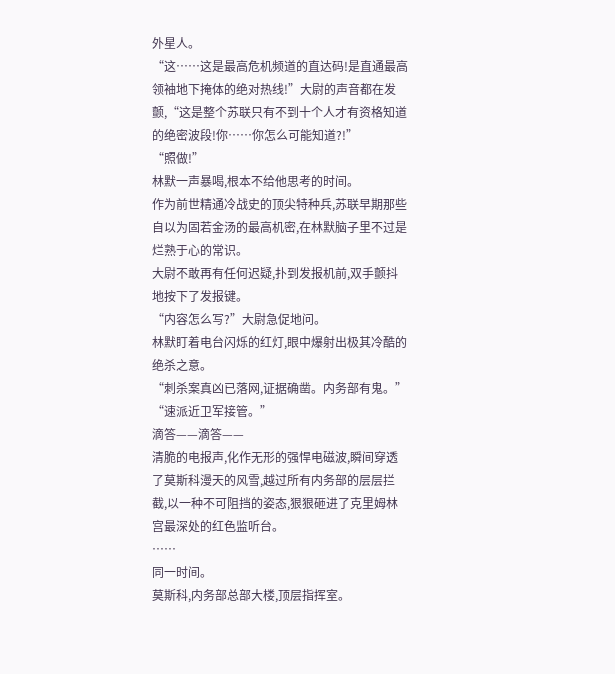外星人。
“这……这是最高危机频道的直达码!是直通最高领袖地下掩体的绝对热线!”大尉的声音都在发颤,“这是整个苏联只有不到十个人才有资格知道的绝密波段!你……你怎么可能知道?!”
“照做!”
林默一声暴喝,根本不给他思考的时间。
作为前世精通冷战史的顶尖特种兵,苏联早期那些自以为固若金汤的最高机密,在林默脑子里不过是烂熟于心的常识。
大尉不敢再有任何迟疑,扑到发报机前,双手颤抖地按下了发报键。
“内容怎么写?”大尉急促地问。
林默盯着电台闪烁的红灯,眼中爆射出极其冷酷的绝杀之意。
“刺杀案真凶已落网,证据确凿。内务部有鬼。”
“速派近卫军接管。”
滴答——滴答——
清脆的电报声,化作无形的强悍电磁波,瞬间穿透了莫斯科漫天的风雪,越过所有内务部的层层拦截,以一种不可阻挡的姿态,狠狠砸进了克里姆林宫最深处的红色监听台。
……
同一时间。
莫斯科,内务部总部大楼,顶层指挥室。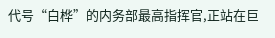代号“白桦”的内务部最高指挥官,正站在巨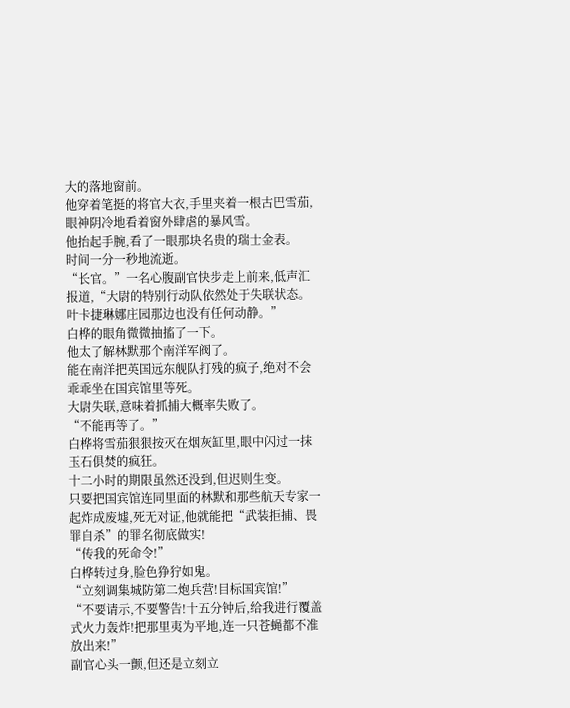大的落地窗前。
他穿着笔挺的将官大衣,手里夹着一根古巴雪茄,眼神阴冷地看着窗外肆虐的暴风雪。
他抬起手腕,看了一眼那块名贵的瑞士金表。
时间一分一秒地流逝。
“长官。”一名心腹副官快步走上前来,低声汇报道,“大尉的特别行动队依然处于失联状态。叶卡捷琳娜庄园那边也没有任何动静。”
白桦的眼角微微抽搐了一下。
他太了解林默那个南洋军阀了。
能在南洋把英国远东舰队打残的疯子,绝对不会乖乖坐在国宾馆里等死。
大尉失联,意味着抓捕大概率失败了。
“不能再等了。”
白桦将雪茄狠狠按灭在烟灰缸里,眼中闪过一抹玉石俱焚的疯狂。
十二小时的期限虽然还没到,但迟则生变。
只要把国宾馆连同里面的林默和那些航天专家一起炸成废墟,死无对证,他就能把“武装拒捕、畏罪自杀”的罪名彻底做实!
“传我的死命令!”
白桦转过身,脸色狰狞如鬼。
“立刻调集城防第二炮兵营!目标国宾馆!”
“不要请示,不要警告!十五分钟后,给我进行覆盖式火力轰炸!把那里夷为平地,连一只苍蝇都不准放出来!”
副官心头一颤,但还是立刻立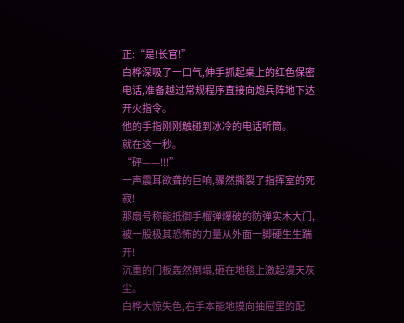正:“是!长官!”
白桦深吸了一口气,伸手抓起桌上的红色保密电话,准备越过常规程序直接向炮兵阵地下达开火指令。
他的手指刚刚触碰到冰冷的电话听筒。
就在这一秒。
“砰——!!!”
一声震耳欲聋的巨响,骤然撕裂了指挥室的死寂!
那扇号称能抵御手榴弹爆破的防弹实木大门,被一股极其恐怖的力量从外面一脚硬生生踹开!
沉重的门板轰然倒塌,砸在地毯上激起漫天灰尘。
白桦大惊失色,右手本能地摸向抽屉里的配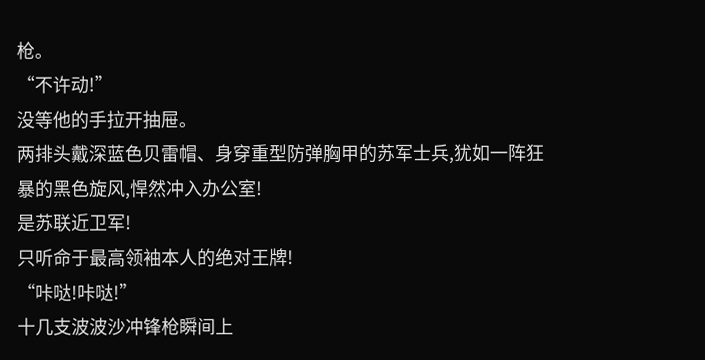枪。
“不许动!”
没等他的手拉开抽屉。
两排头戴深蓝色贝雷帽、身穿重型防弹胸甲的苏军士兵,犹如一阵狂暴的黑色旋风,悍然冲入办公室!
是苏联近卫军!
只听命于最高领袖本人的绝对王牌!
“咔哒!咔哒!”
十几支波波沙冲锋枪瞬间上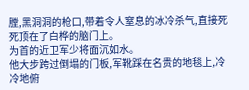膛,黑洞洞的枪口,带着令人窒息的冰冷杀气,直接死死顶在了白桦的脑门上。
为首的近卫军少将面沉如水。
他大步跨过倒塌的门板,军靴踩在名贵的地毯上,冷冷地俯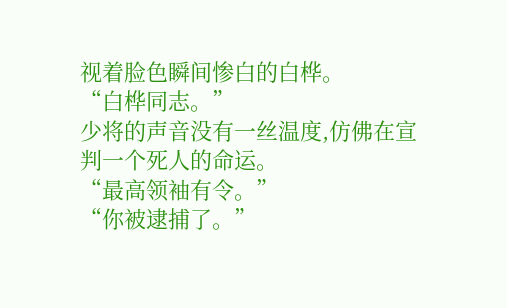视着脸色瞬间惨白的白桦。
“白桦同志。”
少将的声音没有一丝温度,仿佛在宣判一个死人的命运。
“最高领袖有令。”
“你被逮捕了。”